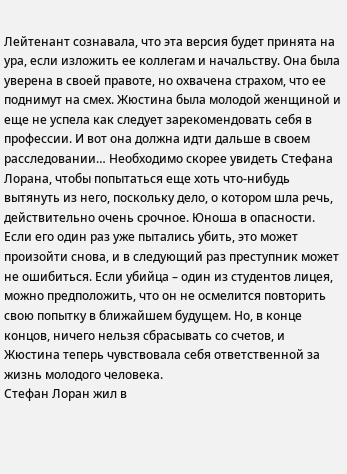Лейтенант сознавала, что эта версия будет принята на ура, если изложить ее коллегам и начальству. Она была уверена в своей правоте, но охвачена страхом, что ее поднимут на смех. Жюстина была молодой женщиной и еще не успела как следует зарекомендовать себя в профессии. И вот она должна идти дальше в своем расследовании… Необходимо скорее увидеть Стефана Лорана, чтобы попытаться еще хоть что-нибудь вытянуть из него, поскольку дело, о котором шла речь, действительно очень срочное. Юноша в опасности. Если его один раз уже пытались убить, это может произойти снова, и в следующий раз преступник может не ошибиться. Если убийца – один из студентов лицея, можно предположить, что он не осмелится повторить свою попытку в ближайшем будущем. Но, в конце концов, ничего нельзя сбрасывать со счетов, и Жюстина теперь чувствовала себя ответственной за жизнь молодого человека.
Стефан Лоран жил в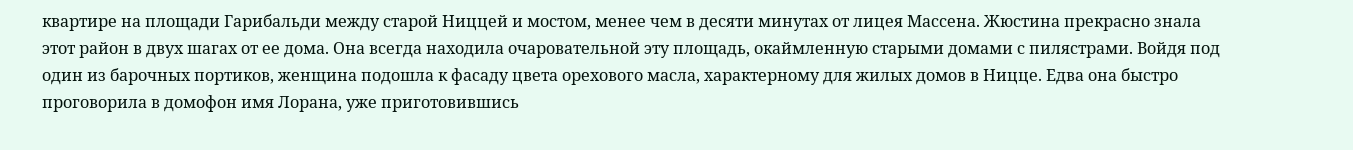квартире на площади Гарибальди между старой Ниццей и мостом, менее чем в десяти минутах от лицея Массена. Жюстина прекрасно знала этот район в двух шагах от ее дома. Она всегда находила очаровательной эту площадь, окаймленную старыми домами с пилястрами. Войдя под один из барочных портиков, женщина подошла к фасаду цвета орехового масла, характерному для жилых домов в Ницце. Едва она быстро проговорила в домофон имя Лорана, уже приготовившись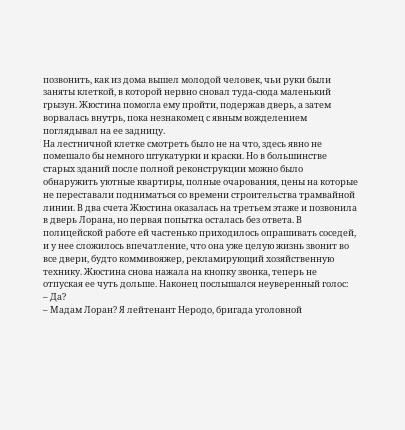позвонить, как из дома вышел молодой человек, чьи руки были заняты клеткой, в которой нервно сновал туда-сюда маленький грызун. Жюстина помогла ему пройти, подержав дверь, а затем ворвалась внутрь, пока незнакомец с явным вожделением поглядывал на ее задницу.
На лестничной клетке смотреть было не на что, здесь явно не помешало бы немного штукатурки и краски. Но в большинстве старых зданий после полной реконструкции можно было обнаружить уютные квартиры, полные очарования, цены на которые не переставали подниматься со времени строительства трамвайной линии. В два счета Жюстина оказалась на третьем этаже и позвонила в дверь Лорана, но первая попытка осталась без ответа. В полицейской работе ей частенько приходилось опрашивать соседей, и у нее сложилось впечатление, что она уже целую жизнь звонит во все двери, будто коммивояжер, рекламирующий хозяйственную технику. Жюстина снова нажала на кнопку звонка, теперь не отпуская ее чуть дольше. Наконец послышался неуверенный голос:
– Да?
– Мадам Лоран? Я лейтенант Неродо, бригада уголовной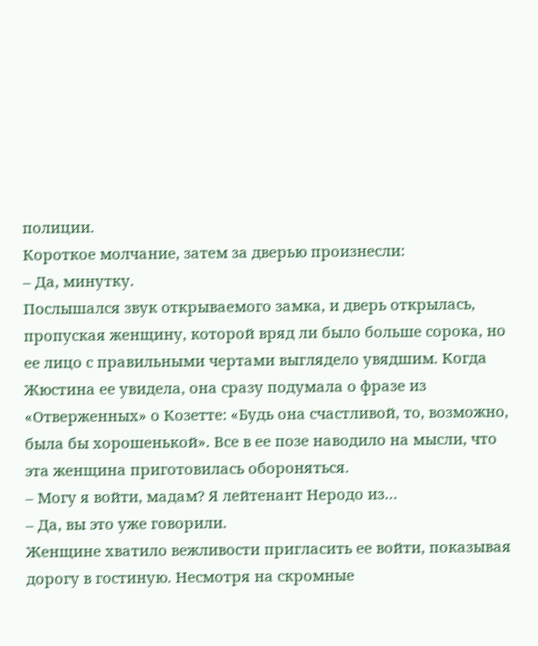полиции.
Короткое молчание, затем за дверью произнесли:
– Да, минутку.
Послышался звук открываемого замка, и дверь открылась, пропуская женщину, которой вряд ли было больше сорока, но ее лицо с правильными чертами выглядело увядшим. Когда Жюстина ее увидела, она сразу подумала о фразе из «Отверженных» о Козетте: «Будь она счастливой, то, возможно, была бы хорошенькой». Все в ее позе наводило на мысли, что эта женщина приготовилась обороняться.
– Могу я войти, мадам? Я лейтенант Неродо из…
– Да, вы это уже говорили.
Женщине хватило вежливости пригласить ее войти, показывая дорогу в гостиную. Несмотря на скромные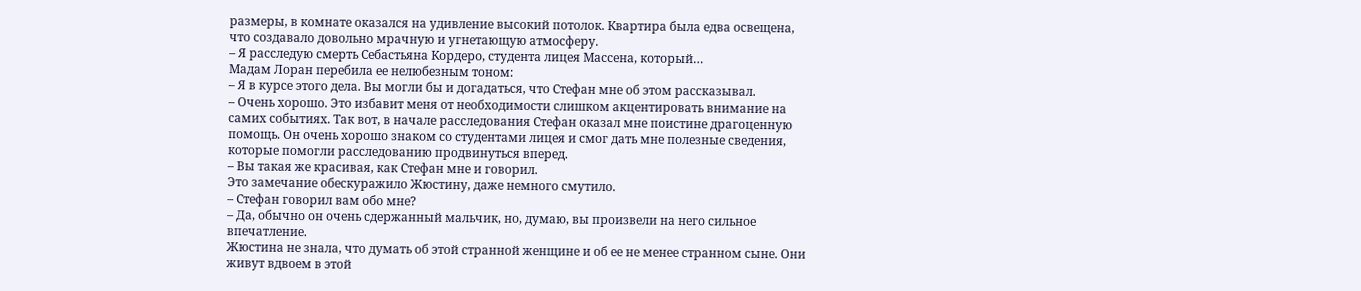размеры, в комнате оказался на удивление высокий потолок. Квартира была едва освещена, что создавало довольно мрачную и угнетающую атмосферу.
– Я расследую смерть Себастьяна Кордеро, студента лицея Массена, который…
Мадам Лоран перебила ее нелюбезным тоном:
– Я в курсе этого дела. Вы могли бы и догадаться, что Стефан мне об этом рассказывал.
– Очень хорошо. Это избавит меня от необходимости слишком акцентировать внимание на самих событиях. Так вот, в начале расследования Стефан оказал мне поистине драгоценную помощь. Он очень хорошо знаком со студентами лицея и смог дать мне полезные сведения, которые помогли расследованию продвинуться вперед.
– Вы такая же красивая, как Стефан мне и говорил.
Это замечание обескуражило Жюстину, даже немного смутило.
– Стефан говорил вам обо мне?
– Да, обычно он очень сдержанный мальчик, но, думаю, вы произвели на него сильное впечатление.
Жюстина не знала, что думать об этой странной женщине и об ее не менее странном сыне. Они живут вдвоем в этой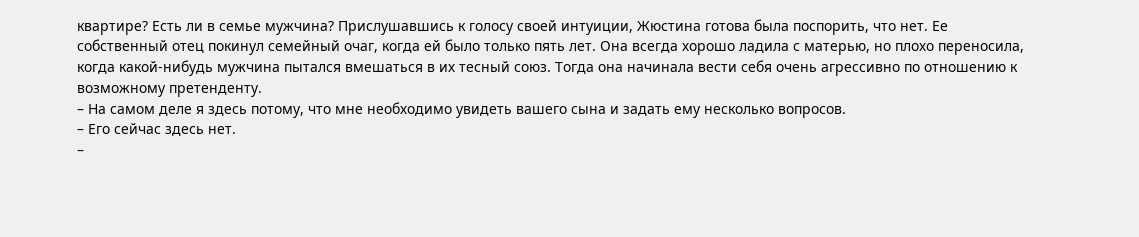квартире? Есть ли в семье мужчина? Прислушавшись к голосу своей интуиции, Жюстина готова была поспорить, что нет. Ее собственный отец покинул семейный очаг, когда ей было только пять лет. Она всегда хорошо ладила с матерью, но плохо переносила, когда какой-нибудь мужчина пытался вмешаться в их тесный союз. Тогда она начинала вести себя очень агрессивно по отношению к возможному претенденту.
– На самом деле я здесь потому, что мне необходимо увидеть вашего сына и задать ему несколько вопросов.
– Его сейчас здесь нет.
–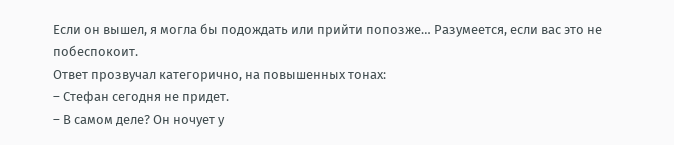Если он вышел, я могла бы подождать или прийти попозже… Разумеется, если вас это не побеспокоит.
Ответ прозвучал категорично, на повышенных тонах:
– Стефан сегодня не придет.
– В самом деле? Он ночует у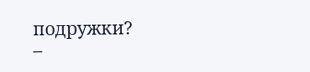подружки?
–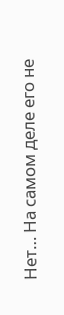Нет… На самом деле его не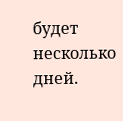будет несколько дней.